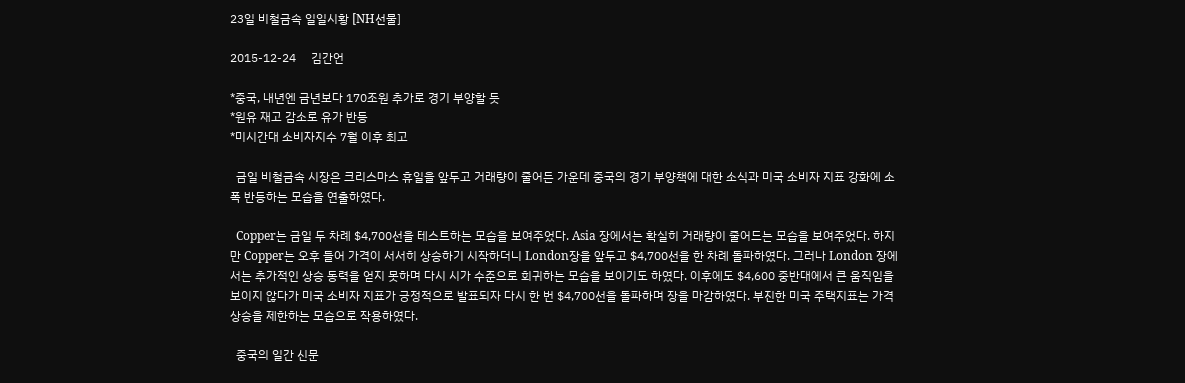23일 비철금속 일일시황 [NH선물]

2015-12-24     김간언

*중국, 내년엔 금년보다 170조원 추가로 경기 부양할 듯
*원유 재고 감소로 유가 반등
*미시간대 소비자지수 7월 이후 최고

  금일 비철금속 시장은 크리스마스 휴일을 앞두고 거래량이 줄어든 가운데 중국의 경기 부양책에 대한 소식과 미국 소비자 지표 강화에 소폭 반등하는 모습을 연출하였다.

  Copper는 금일 두 차례 $4,700선을 테스트하는 모습을 보여주었다. Asia 장에서는 확실히 거래량이 줄어드는 모습을 보여주었다. 하지만 Copper는 오후 들어 가격이 서서히 상승하기 시작하더니 London장을 앞두고 $4,700선을 한 차례 돌파하였다. 그러나 London 장에서는 추가적인 상승 동력을 얻지 못하며 다시 시가 수준으로 회귀하는 모습을 보이기도 하였다. 이후에도 $4,600 중반대에서 큰 움직임을 보이지 않다가 미국 소비자 지표가 긍정적으로 발표되자 다시 한 번 $4,700선을 돌파하며 장을 마감하였다. 부진한 미국 주택지표는 가격 상승을 제한하는 모습으로 작용하였다.

  중국의 일간 신문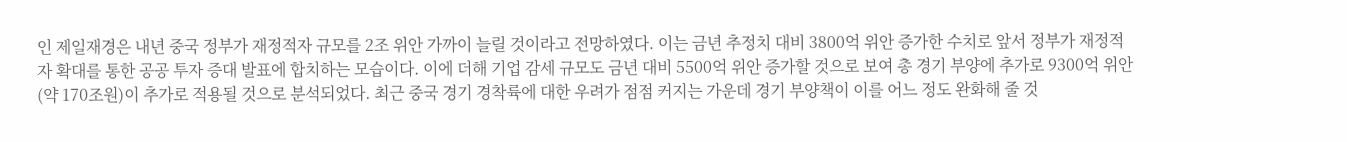인 제일재경은 내년 중국 정부가 재정적자 규모를 2조 위안 가까이 늘릴 것이라고 전망하였다. 이는 금년 추정치 대비 3800억 위안 증가한 수치로 앞서 정부가 재정적자 확대를 통한 공공 투자 증대 발표에 합치하는 모습이다. 이에 더해 기업 감세 규모도 금년 대비 5500억 위안 증가할 것으로 보여 총 경기 부양에 추가로 9300억 위안(약 170조원)이 추가로 적용될 것으로 분석되었다. 최근 중국 경기 경착륙에 대한 우려가 점점 커지는 가운데 경기 부양책이 이를 어느 정도 완화해 줄 것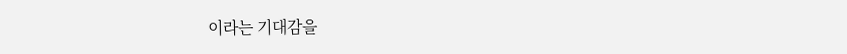이라는 기대감을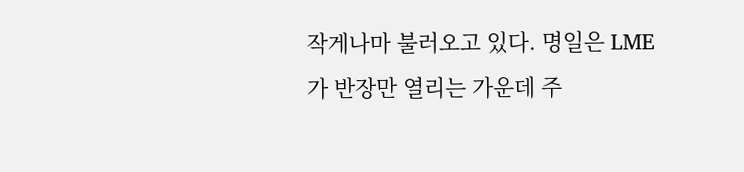작게나마 불러오고 있다. 명일은 LME가 반장만 열리는 가운데 주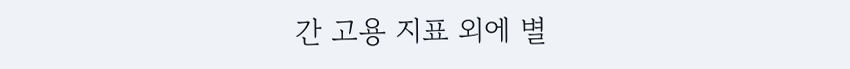간 고용 지표 외에 별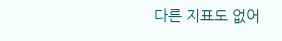다른 지표도 없어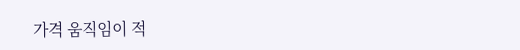가격 움직임이 적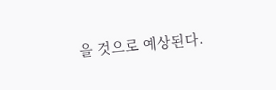을 것으로 예상된다.